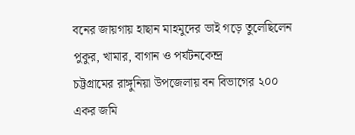বনের জায়গায় হাছান মাহমুদের ভাই গড়ে তুলেছিলেন পুকুর, খামার, বাগান ও পর্যটনকেন্দ্র
চট্টগ্রামের রাঙ্গুনিয়া উপজেলায় বন বিভাগের ২০০ একর জমি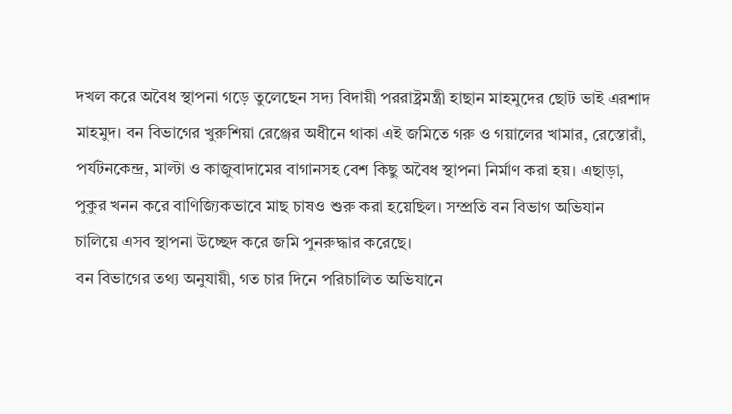দখল করে অবৈধ স্থাপনা গড়ে তুলেছেন সদ্য বিদায়ী পররাষ্ট্রমন্ত্রী হাছান মাহমুদের ছোট ভাই এরশাদ মাহমুদ। বন বিভাগের খুরুশিয়া রেঞ্জের অধীনে থাকা এই জমিতে গরু ও গয়ালের খামার, রেস্তোরাঁ, পর্যটনকেন্দ্র, মাল্টা ও কাজুবাদামের বাগানসহ বেশ কিছু অবৈধ স্থাপনা নির্মাণ করা হয়। এছাড়া, পুকুর খনন করে বাণিজ্যিকভাবে মাছ চাষও শুরু করা হয়েছিল। সম্প্রতি বন বিভাগ অভিযান চালিয়ে এসব স্থাপনা উচ্ছেদ করে জমি পুনরুদ্ধার করেছে।
বন বিভাগের তথ্য অনুযায়ী, গত চার দিনে পরিচালিত অভিযানে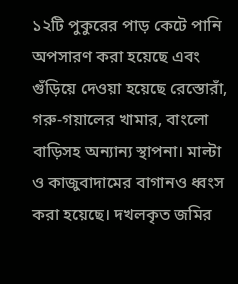১২টি পুকুরের পাড় কেটে পানি অপসারণ করা হয়েছে এবং গুঁড়িয়ে দেওয়া হয়েছে রেস্তোরাঁ, গরু-গয়ালের খামার, বাংলো বাড়িসহ অন্যান্য স্থাপনা। মাল্টা ও কাজুবাদামের বাগানও ধ্বংস করা হয়েছে। দখলকৃত জমির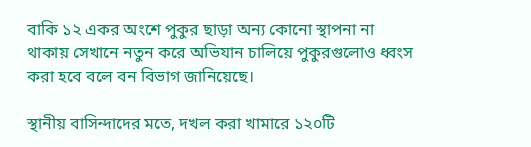বাকি ১২ একর অংশে পুকুর ছাড়া অন্য কোনো স্থাপনা না থাকায় সেখানে নতুন করে অভিযান চালিয়ে পুকুরগুলোও ধ্বংস করা হবে বলে বন বিভাগ জানিয়েছে।

স্থানীয় বাসিন্দাদের মতে, দখল করা খামারে ১২০টি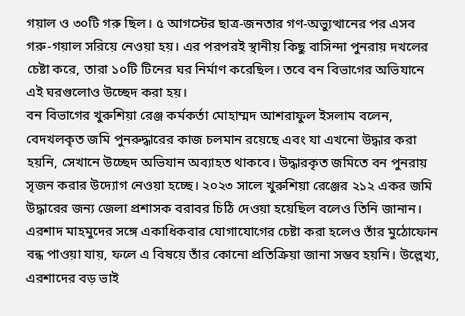গয়াল ও ৩০টি গরু ছিল। ৫ আগস্টের ছাত্র-জনতার গণ-অভ্যুত্থানের পর এসব গরু-গয়াল সরিয়ে নেওয়া হয়। এর পরপরই স্থানীয় কিছু বাসিন্দা পুনরায় দখলের চেষ্টা করে, তারা ১০টি টিনের ঘর নির্মাণ করেছিল। তবে বন বিভাগের অভিযানে এই ঘরগুলোও উচ্ছেদ করা হয়।
বন বিভাগের খুরুশিয়া রেঞ্জ কর্মকর্তা মোহাম্মদ আশরাফুল ইসলাম বলেন, বেদখলকৃত জমি পুনরুদ্ধারের কাজ চলমান রয়েছে এবং যা এখনো উদ্ধার করা হয়নি, সেখানে উচ্ছেদ অভিযান অব্যাহত থাকবে। উদ্ধারকৃত জমিতে বন পুনরায় সৃজন করার উদ্যোগ নেওয়া হচ্ছে। ২০২৩ সালে খুরুশিয়া রেঞ্জের ২১২ একর জমি উদ্ধারের জন্য জেলা প্রশাসক বরাবর চিঠি দেওয়া হয়েছিল বলেও তিনি জানান।
এরশাদ মাহমুদের সঙ্গে একাধিকবার যোগাযোগের চেষ্টা করা হলেও তাঁর মুঠোফোন বন্ধ পাওয়া যায়, ফলে এ বিষয়ে তাঁর কোনো প্রতিক্রিয়া জানা সম্ভব হয়নি। উল্লেখ্য, এরশাদের বড় ভাই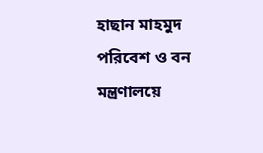হাছান মাহমুদ পরিবেশ ও বন মন্ত্রণালয়ে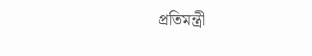প্রতিমন্ত্রী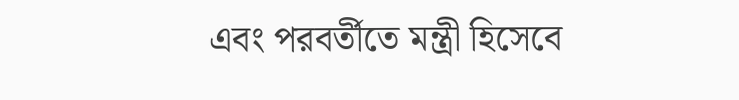এবং পরবর্তীতে মন্ত্রী হিসেবে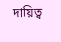দায়িত্ব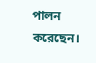পালন করেছেন।